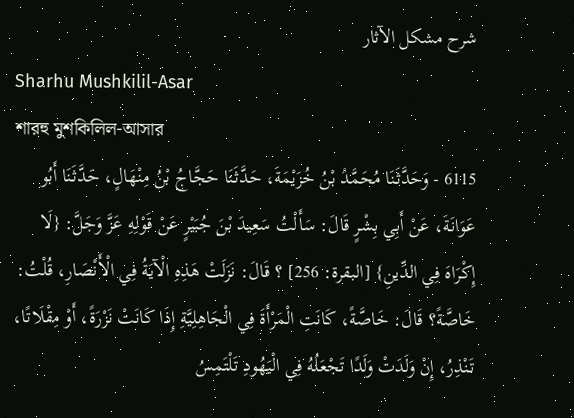شرح مشكل الآثار
Sharhu Mushkilil-Asar
শারহু মুশকিলিল-আসার
6115 - وَحَدَّثَنَا مُحَمَّدُ بْنُ خُزَيْمَةَ، حَدَّثَنَا حَجَّاجُ بْنُ مِنْهَالٍ، حَدَّثَنَا أَبُو عَوَانَةَ، عَنْ أَبِي بِشْرٍ قَالَ: سَأَلْتُ سَعِيدَ بْنَ جُبَيْرٍ عَنْ قَوْلِهِ عَزَّ وَجَلَّ: {لَا إِكْرَاهَ فِي الدِّينِ} [البقرة: 256] ؟ قَالَ: نَزَلَتْ هَذِهِ الْآيَةُ فِي الْأَنْصَارِ، قُلْتُ: خَاصَّةً؟ قَالَ: خَاصَّةً، كَانَتِ الْمَرْأَةَ فِي الْجَاهِلِيَّةِ إِذَا كَانَتْ نَزْرَةً، أَوْ مِقْلَاتًا، تَنْذِرُ، إِنْ وَلَدَتْ وَلَدًا تَجْعَلُهُ فِي الْيَهُودِ تَلْتَمِسُ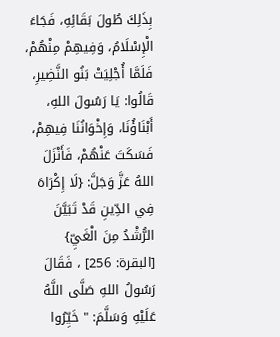بِذَلِكَ طُولَ بَقَائِهِ، فَجَاءَ الْإِسْلَامُ، وَفِيهِمْ مِنْهُمْ، فَلَمَّا أُجْلِيَتْ بَنُو النَّضِيرِ، قَالُوا: يَا رَسُولَ اللهِ، أَبْنَاؤُنَا، وَإِخْوَانُنَا فِيهِمْ، فَسَكَتَ عَنْهُمْ، فَأَنْزَلَ اللهُ عَزَّ وَجَلَّ: {لَا إِكْرَاهَ فِي الدِّينِ قَدْ تَبَيَّنَ الرُّشْدُ مِنَ الْغَيِّ} [البقرة: 256] ، فَقَالَ رَسُولُ اللهِ صَلَّى اللَّهُ عَلَيْهِ وَسَلَّمَ: " خَيِّرُوا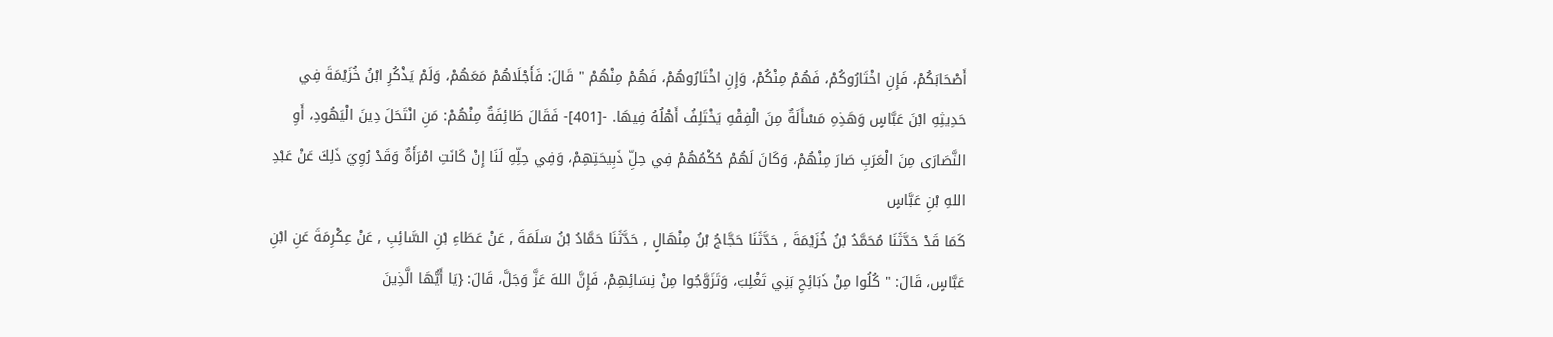أَصْحَابَكُمْ، فَإِنِ اخْتَارُوكُمْ، فَهُمْ مِنْكُمْ، وَإِنِ اخْتَارُوهُمْ، فَهُمْ مِنْهُمْ " قَالَ: فَأَجْلَاهُمْ مَعَهُمْ، وَلَمْ يَذْكُرِ ابْنُ خُزَيْمَةَ فِي حَدِيثِهِ ابْنَ عَبَّاسٍ وَهَذِهِ مَسْأَلَةٌ مِنَ الْفِقْهِ يَخْتَلِفُ أَهْلُهُ فِيهَا. -[401]- فَقَالَ طَائِفَةٌ مِنْهُمْ: مَنِ انْتَحَلَ دِينَ الْيَهُودِ، أَوِ النَّصَارَى مِنَ الْعَرَبِ صَارَ مِنْهُمْ، وَكَانَ لَهُمْ حُكْمُهُمْ فِي حِلِّ ذَبِيحَتِهِمْ، وَفِي حِلِّهِ لَنَا إِنْ كَانَتِ امْرَأَةٌ وَقَدْ رُوِيَ ذَلِكَ عَنْ عَبْدِ اللهِ بْنِ عَبَّاسٍ
كَمَا قَدْ حَدَّثَنَا مُحَمَّدُ بْنُ خُزَيْمَةَ , حَدَّثَنَا حَجَّاجُ بْنُ مِنْهَالٍ , حَدَّثَنَا حَمَّادُ بْنُ سَلَمَةَ , عَنْ عَطَاءِ بْنِ السَّائِبِ , عَنْ عِكْرِمَةَ عَنِ ابْنِ عَبَّاسٍ، قَالَ: " كُلُوا مِنْ ذَبَائِحِ بَنِي تَغْلِبَ، وَتَزَوَّجُوا مِنْ نِسَائِهِمْ، فَإِنَّ اللهَ عَزَّ وَجَلَّ، قَالَ: {يَا أَيُّهَا الَّذِينَ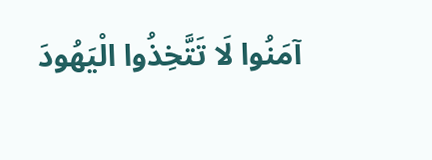آمَنُوا لَا تَتَّخِذُوا الْيَهُودَ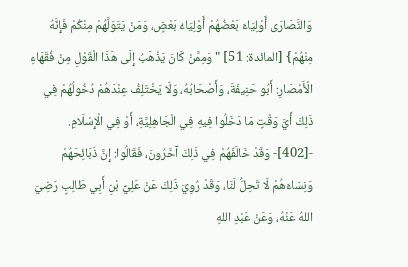وَالنَّصَارَى أَوْلِيَاءَ بَعْضُهُمْ أَوْلِيَاءُ بَعْضٍ، وَمَنْ يَتَوَلَّهُمْ مِنْكُمْ فَإِنَّهُ مِنْهُمْ} [المائدة: 51] " وَمِمَّنْ كَانَ يَذْهَبُ إِلَى هَذَا الْقَوْلِ مِنْ فُقَهَاءِ الْأَمْصَارِ: أَبُو حَنِيفَةَ، وَأَصْحَابُهُ، وَلَا يَخْتَلِفُ عِنْدَهُمْ دُخُولُهُمْ فِي ذَلِكَ أَيَّ وَقْتٍ مَا دَخَلُوا فِيهِ فِي الْجَاهِلِيَّةِ، أَوْ فِي الْإِسْلَامِ. -[402]- وَقَدْ خَالَفَهُمْ فِي ذَلِكَ آخَرُونَ، فَقَالُوا: إِنَّ ذَبَائِحَهُمْ وَنِسَاءَهُمْ لَا تَحِلُّ لَنَا، وَقَدْ رُوِيَ ذَلِكَ عَنْ عَلِيِّ بْنِ أَبِي طَالِبٍ رَضِيَ اللهُ عَنْهُ، وَعَنْ عَبْدِ اللهِ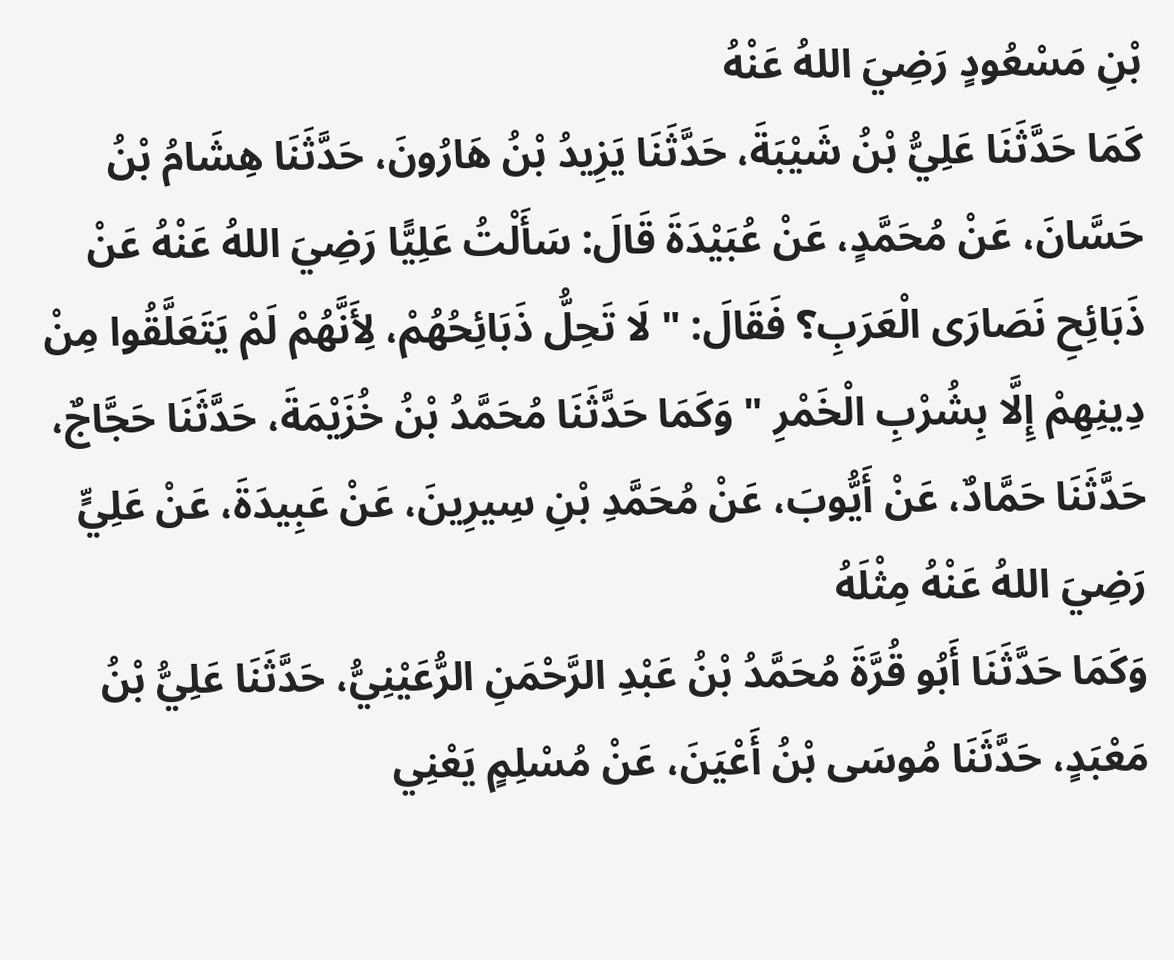بْنِ مَسْعُودٍ رَضِيَ اللهُ عَنْهُ
كَمَا حَدَّثَنَا عَلِيُّ بْنُ شَيْبَةَ، حَدَّثَنَا يَزِيدُ بْنُ هَارُونَ، حَدَّثَنَا هِشَامُ بْنُ حَسَّانَ، عَنْ مُحَمَّدٍ، عَنْ عُبَيْدَةَ قَالَ: سَأَلْتُ عَلِيًّا رَضِيَ اللهُ عَنْهُ عَنْ ذَبَائِحِ نَصَارَى الْعَرَبِ؟ فَقَالَ: " لَا تَحِلُّ ذَبَائِحُهُمْ، لِأَنَّهُمْ لَمْ يَتَعَلَّقُوا مِنْ دِينِهِمْ إِلَّا بِشُرْبِ الْخَمْرِ " وَكَمَا حَدَّثَنَا مُحَمَّدُ بْنُ خُزَيْمَةَ، حَدَّثَنَا حَجَّاجٌ، حَدَّثَنَا حَمَّادٌ، عَنْ أَيُّوبَ، عَنْ مُحَمَّدِ بْنِ سِيرِينَ، عَنْ عَبِيدَةَ، عَنْ عَلِيٍّ رَضِيَ اللهُ عَنْهُ مِثْلَهُ
وَكَمَا حَدَّثَنَا أَبُو قُرَّةَ مُحَمَّدُ بْنُ عَبْدِ الرَّحْمَنِ الرُّعَيْنِيُّ، حَدَّثَنَا عَلِيُّ بْنُ مَعْبَدٍ، حَدَّثَنَا مُوسَى بْنُ أَعْيَنَ، عَنْ مُسْلِمٍ يَعْنِي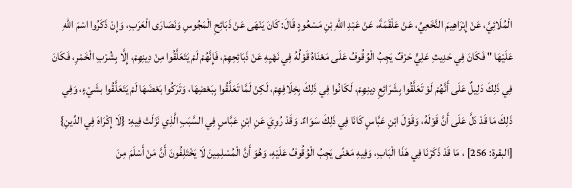الْمُلَائِيَّ، عَنْ إِبْرَاهِيمَ النَّخَعِيِّ، عَنْ عَلْقَمَةَ، عَنْ عَبْدِ اللهِ بْنِ مَسْعُودٍ قَالَ: كَانَ يَنْهَى عَنْ ذَبَائِحِ الْمَجُوسِ وَنَصَارَى الْعَرَبِ، وَإِنْ ذَكَرُوا اسْمَ اللهِ عَلَيْهَا " فَكَانَ فِي حَدِيثِ عَلِيٍّ حَرْفٌ يَجِبُ الْوُقُوفُ عَلَى مَعْنَاهُ قَوْلُهُ فِي نَهْيِهِ عَنْ ذَبَائِحِهِمْ، فَإِنَّهُمْ لَمْ يَتَعَلَّقُوا مِنْ دِينِهِمْ، إِلَّا بِشُرْبِ الْخَمْرِ، فَكَانَ فِي ذَلِكَ دَلِيلٌ عَلَى أَنَّهُمْ لَوْ تَعَلَّقُوا بِشَرَائِعِ دِينِهِمْ، لَكَانُوا فِي ذَلِكَ بِخِلَافِهِمْ، لَكِنْ لَمَّا تَعَلَّقُوا بِبَعْضِهَا، وَتَرَكُوا بَعْضَهَا لَمْ يَتَعَلَّقُوا بشَيْءٍ، وَفِي ذَلِكَ مَا قَدْ دَلَّ عَلَى أَنَّ قَوْلَهُ، وَقَوْلَ ابْنِ عَبَّاسٍ كَانَا فِي ذَلِكَ سَوَاءٌ. وَقَدْ رُوِيَ عَنِ ابْنِ عَبَّاسٍ فِي السَّبَبِ الَّذِي نَزَلَتْ فِيهِ: {لَا إِكْرَاهَ فِي الدِّينِ} [البقرة: 256] ، مَا قَدْ ذَكَرْنَا فِي هَذَا الْبَابِ، وَفِيهِ مَعْنًى يَجِبُ الْوُقُوفُ عَلَيْهِ، وَهُوَ أَنَّ الْمُسْلِمِينَ لَا يَخْتَلِفُونَ أَنَّ مَنْ أَسْلَمَ مِنَ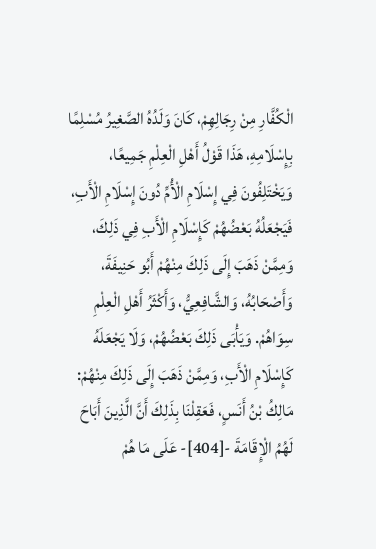الْكُفَّارِ مِنْ رِجَالِهِمْ، كَانَ وَلَدُهُ الصَّغِيرُ مُسْلِمًا بِإِسْلَامِهِ، هَذَا قَوْلُ أَهْلِ الْعِلْمِ جَمِيعًا، وَيَخْتَلِفُونَ فِي إِسْلَامِ الْأُمِّ دُونَ إِسْلَامِ الْأَبِ، فَيَجْعَلُهُ بَعْضُهُمْ كَإِسْلَامِ الْأَبِ فِي ذَلِكَ، وَمِمَّنْ ذَهَبَ إِلَى ذَلِكَ مِنْهُمْ أَبُو حَنِيفَةَ، وَأَصْحَابُهُ، وَالشَّافِعِيُّ، وَأَكْثَرُ أَهْلِ الْعِلْمِ سِوَاهُمْ. وَيَأْبَى ذَلِكَ بَعْضُهُمْ، وَلَا يَجْعَلَهُ كَإِسْلَامِ الْأَبِ، وَمِمَّنْ ذَهَبَ إِلَى ذَلِكَ مِنْهُمْ: مَالِكُ بْنُ أَنَسٍ، فَعَقِلْنَا بِذَلِكَ أَنَّ الَّذِينَ أَبَاحَ لَهُمُ الْإِقَامَةَ -[404]- عَلَى مَا هُمْ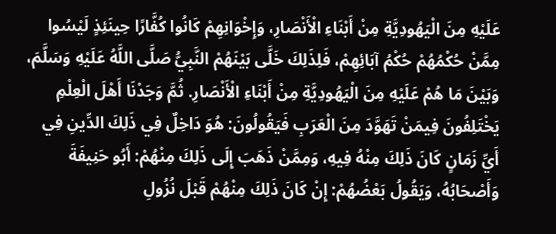عَلَيْهِ مِنَ الْيَهُودِيَّةِ مِنْ أَبْنَاءِ الْأَنْصَارِ، وَإِخْوَانِهِمْ كَانُوا كُفَّارًا حِينَئِذٍ لَيْسُوا مِمَّنْ حُكْمُهُمْ حُكْمُ آبَائِهِمْ، فَلِذَلِكَ خَلَّى بَيْنَهُمْ النَّبِيُّ صَلَّى اللَّهُ عَلَيْهِ وَسَلَّمَ، وَبَيْنَ مَا هُمْ عَلَيْهِ مِنَ الْيَهُودِيَّةِ مِنْ أَبْنَاءِ الْأَنْصَارِ. ثُمَّ وَجَدْنَا أَهْلَ الْعِلْمِ يَخْتَلِفُونَ فِيمَنْ تَهَوَّدَ مِنَ الْعَرَبِ فَيَقُولُونَ: هُوَ دَاخِلٌ فِي ذَلِكَ الدِّينِ فِي أَيِّ زَمَانٍ كَانَ ذَلِكَ مِنْهُ فِيهِ، وَمِمَّنْ ذَهَبَ إِلَى ذَلِكَ مِنْهُمْ: أَبُو حَنِيفَةَ وَأَصْحَابُهُ، وَيَقُولُ بَعْضُهُمْ: إِنْ كَانَ ذَلِكَ مِنْهُمْ قَبْلَ نُزُولِ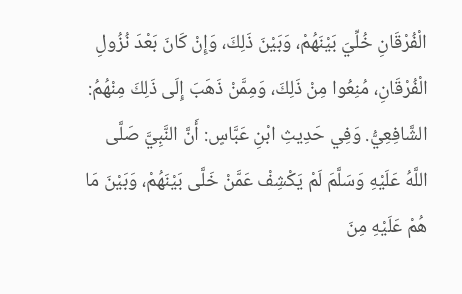الْفُرْقَانِ خُلِّيَ بَيْنَهُمْ، وَبَيْنَ ذَلِكَ، وَإِنْ كَانَ بَعْدَ نُزُولِ الْفُرْقَانِ، مُنِعُوا مِنْ ذَلِكَ، وَمِمَّنْ ذَهَبَ إِلَى ذَلِكَ مِنْهُمُ: الشَّافِعِيُّ. وَفِي حَدِيثِ ابْنِ عَبَّاسٍ: أَنَّ النَّبِيَّ صَلَّى اللَّهُ عَلَيْهِ وَسَلَّمَ لَمْ يَكْشِفْ عَمَّنْ خَلَّى بَيْنَهُمْ، وَبَيْنَ مَا هُمْ عَلَيْهِ مِنَ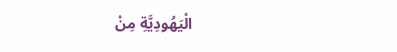الْيَهُودِيَّةِ مِنْ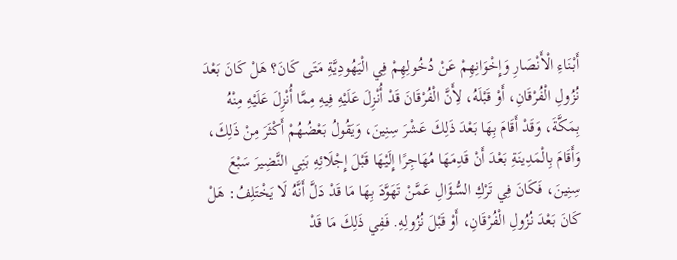أَبْنَاءِ الْأَنْصَارِ وَإِخْوَانِهِمْ عَنْ دُخُولِهِمْ فِي الْيَهُودِيَّةِ مَتَى كَانَ؟ هَلْ كَانَ بَعْدَ نُزُولِ الْفُرْقَانِ، أَوْ قَبْلَهُ، لِأَنَّ الْفُرْقَانَ قَدْ أُنْزِلَ عَلَيْهِ فِيهِ مِمَّا أُنْزِلَ عَلَيْهِ مِنْهُ بِمَكَّةَ، وَقَدْ أَقَامَ بِهَا بَعْدَ ذَلِكَ عَشْرَ سِنِينَ، وَيَقُولُ بَعْضُهُمْ أَكْثَرَ مِنْ ذَلِكَ، وَأَقَامَ بِالْمَدِينَةِ بَعْدَ أَنْ قَدِمَهَا مُهَاجِرًا إِلَيْهَا قَبْلَ إِجْلَائِهِ بَنِي النَّضِيرَ سَبْعَ سِنِينَ، فَكَانَ فِي تَرْكِ السُّؤَالِ عَمَّنْ تَهَوَّدَ بِهَا مَا قَدْ دَلَّ أَنَّهُ لَا يَخْتَلِفُ: هَلْ كَانَ بَعْدَ نُزُولِ الْفُرْقَانِ، أَوْ قَبْلَ نُزُولِهِ. فَفِي ذَلِكَ مَا قَدْ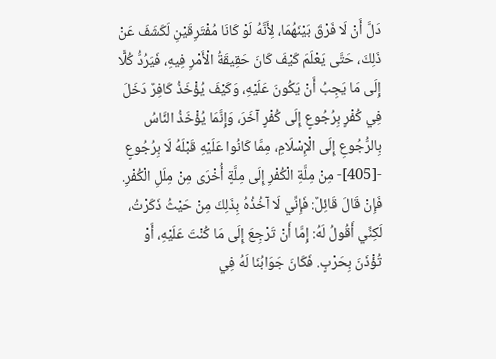دَلَّ أَنْ لَا فَرْقَ بَيْنَهُمَا، لِأَنَّهُ لَوْ كَانَا مُفْتَرِقَيْنِ لَكَشَفَ عَنْ ذَلِكَ، حَتَّى يَعْلَمَ كَيْفَ كَانَ حَقِيقَةُ الْأَمْرِ فِيهِ، فَيَرُدُّ كُلًّا إِلَى مَا يَجِبُ أَنْ يَكُونَ عَلَيْهِ، وَكَيْفَ يُؤْخَذُ كَافِرٌ دَخَلَ فِي كُفْرٍ بِرُجُوعٍ إِلَى كُفْرٍ آخَرَ، وَإِنَّمَا يُؤْخَذُ النَّاسُ بِالرُّجُوعِ إِلَى الْإِسْلَامِ، مِمَّا كَانُوا عَلَيْهِ قَبْلَهُ لَا بِرُجُوعٍ -[405]- مِنْ مِلَّةِ الْكُفْرِ إِلَى مِلَّةٍ أُخْرَى مِنْ مِلَلِ الْكُفْرِ. فَإِنْ قَالَ قَائِلٌ: فَإِنِّي لَا آخُذُهُ بِذَلِكَ مِنْ حَيْثُ ذَكَرْتُ، لَكِنِّي أَقُولُ لَهُ: إِمَّا أَنْ تَرْجِعَ إِلَى مَا كُنْتَ عَلَيْهِ، أَوْ تُؤْذَنَ بِحَرْبٍ. فَكَانَ جَوَابُنَا لَهُ فِي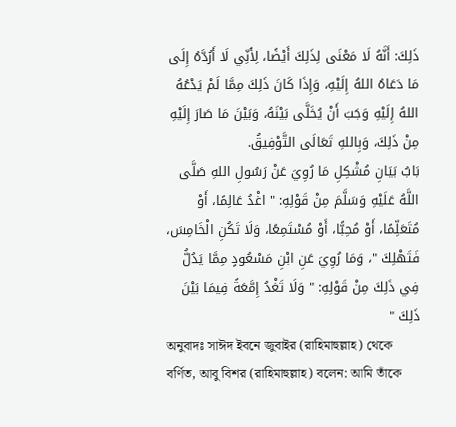ذَلِكَ: أَنَّهُ لَا مَعْنَى لِذَلِكَ أَيْضًا، لِأَنِّي لَا أَرُدَّهُ إِلَى مَا دَعَاهُ اللهُ إِلَيْهِ، وَإِذَا كَانَ ذَلِكَ مِمَّا لَمْ يَدْعُهُ اللهُ إِلَيْهِ وَجَبَ أَنْ يُخَلَّى بَيْنَهُ، وَبَيْنَ مَا صَارَ إِلَيْهِ مِنْ ذَلِكَ، وَبِاللهِ تَعَالَى التَّوْفِيقُ.
بَابُ بَيَانِ مُشْكِلِ مَا رُوِيَ عَنْ رَسُولِ اللهِ صَلَّى اللَّهُ عَلَيْهِ وَسَلَّمَ مِنْ قَوْلِهِ: " اغْدُ عَالِمًا، أَوْ مُتَعَلِّمًا، أَوْ مُحِبًّا، أَوْ مُسْتَمِعًا، وَلَا تَكُنِ الْخَامِسَ، فَتَهْلِكَ "، وَمَا رُوِيَ عَنِ ابْنِ مَسْعُودٍ مِمَّا يَدُلُّ فِي ذَلِكَ مِنْ قَوْلِهِ: " وَلَا تَغْدُ إِمَّعَةً فِيمَا بَيْنَ ذَلِكَ "
অনুবাদঃ সাঈদ ইবনে জুবাইর (রাহিমাহুল্লাহ) থেকে বর্ণিত, আবু বিশর (রাহিমাহুল্লাহ) বলেন: আমি তাঁকে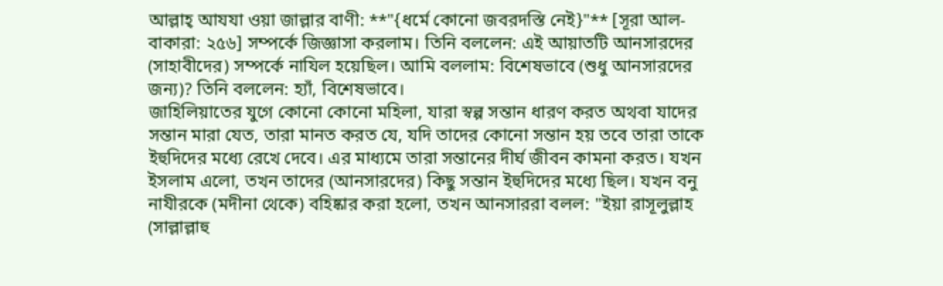আল্লাহ্ আযযা ওয়া জাল্লার বাণী: **"{ধর্মে কোনো জবরদস্তি নেই}"** [সূরা আল-বাকারা: ২৫৬] সম্পর্কে জিজ্ঞাসা করলাম। তিনি বললেন: এই আয়াতটি আনসারদের (সাহাবীদের) সম্পর্কে নাযিল হয়েছিল। আমি বললাম: বিশেষভাবে (শুধু আনসারদের জন্য)? তিনি বললেন: হ্যাঁ, বিশেষভাবে।
জাহিলিয়াতের যুগে কোনো কোনো মহিলা, যারা স্বল্প সন্তান ধারণ করত অথবা যাদের সন্তান মারা যেত, তারা মানত করত যে, যদি তাদের কোনো সন্তান হয় তবে তারা তাকে ইহুদিদের মধ্যে রেখে দেবে। এর মাধ্যমে তারা সন্তানের দীর্ঘ জীবন কামনা করত। যখন ইসলাম এলো, তখন তাদের (আনসারদের) কিছু সন্তান ইহুদিদের মধ্যে ছিল। যখন বনু নাযীরকে (মদীনা থেকে) বহিষ্কার করা হলো, তখন আনসাররা বলল: "ইয়া রাসূলুল্লাহ (সাল্লাল্লাহু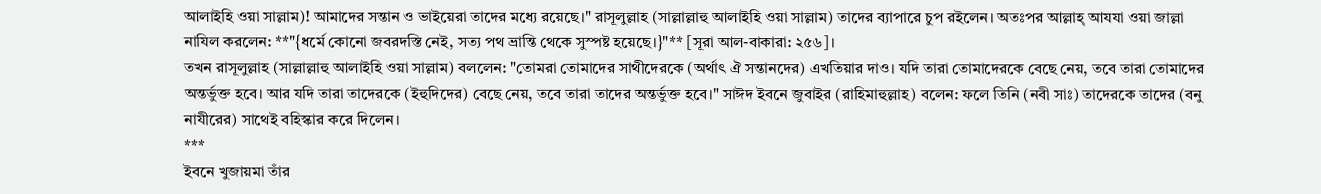আলাইহি ওয়া সাল্লাম)! আমাদের সন্তান ও ভাইয়েরা তাদের মধ্যে রয়েছে।" রাসূলুল্লাহ (সাল্লাল্লাহু আলাইহি ওয়া সাল্লাম) তাদের ব্যাপারে চুপ রইলেন। অতঃপর আল্লাহ্ আযযা ওয়া জাল্লা নাযিল করলেন: **"{ধর্মে কোনো জবরদস্তি নেই, সত্য পথ ভ্রান্তি থেকে সুস্পষ্ট হয়েছে।}"** [সূরা আল-বাকারা: ২৫৬]।
তখন রাসূলুল্লাহ (সাল্লাল্লাহু আলাইহি ওয়া সাল্লাম) বললেন: "তোমরা তোমাদের সাথীদেরকে (অর্থাৎ ঐ সন্তানদের) এখতিয়ার দাও। যদি তারা তোমাদেরকে বেছে নেয়, তবে তারা তোমাদের অন্তর্ভুক্ত হবে। আর যদি তারা তাদেরকে (ইহুদিদের) বেছে নেয়, তবে তারা তাদের অন্তর্ভুক্ত হবে।" সাঈদ ইবনে জুবাইর (রাহিমাহুল্লাহ) বলেন: ফলে তিনি (নবী সাঃ) তাদেরকে তাদের (বনু নাযীরের) সাথেই বহিস্কার করে দিলেন।
***
ইবনে খুজায়মা তাঁর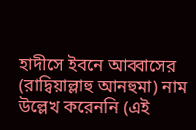হাদীসে ইবনে আব্বাসের (রাদ্বিয়াল্লাহু আনহুমা) নাম উল্লেখ করেননি (এই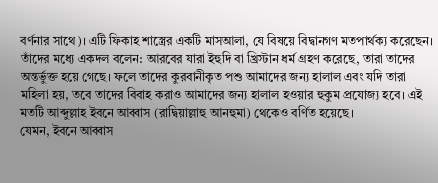বর্ণনার সাথে)। এটি ফিকাহ শাস্ত্রের একটি মাসআলা, যে বিষয়ে বিদ্বানগণ মতপার্থক্য করেছেন।
তাঁদের মধ্যে একদল বলেন: আরবের যারা ইহুদি বা খ্রিস্টান ধর্ম গ্রহণ করেছে, তারা তাদের অন্তর্ভুক্ত হয়ে গেছে। ফলে তাদের কুরবানীকৃত পশু আমাদের জন্য হালাল এবং যদি তারা মহিলা হয়, তবে তাদের বিবাহ করাও আমাদের জন্য হালাল হওয়ার হুকুম প্রযোজ্য হবে। এই মতটি আব্দুল্লাহ ইবনে আব্বাস (রাদ্বিয়াল্লাহু আনহুমা) থেকেও বর্ণিত হয়েছে।
যেমন, ইবনে আব্বাস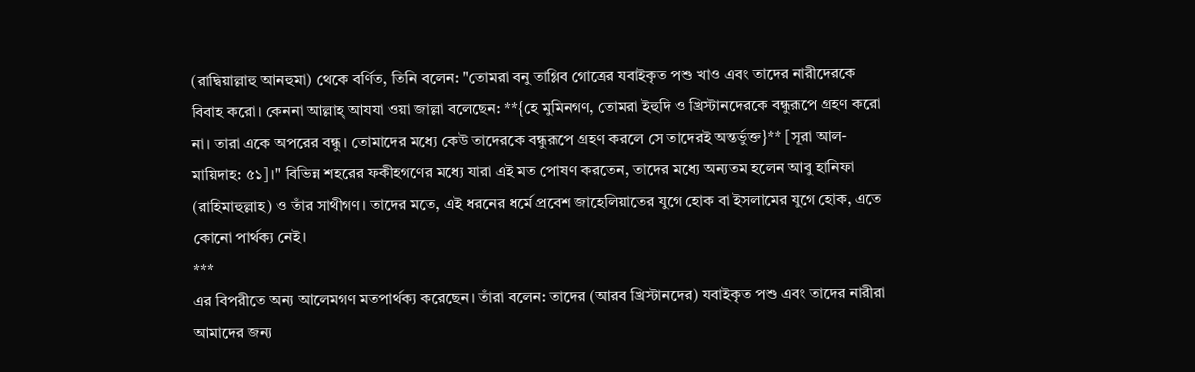(রাদ্বিয়াল্লাহু আনহুমা) থেকে বর্ণিত, তিনি বলেন: "তোমরা বনু তাগ্লিব গোত্রের যবাইকৃত পশু খাও এবং তাদের নারীদেরকে বিবাহ করো। কেননা আল্লাহ্ আযযা ওয়া জাল্লা বলেছেন: **{হে মুমিনগণ, তোমরা ইহুদি ও খ্রিস্টানদেরকে বন্ধুরূপে গ্রহণ করো না। তারা একে অপরের বন্ধু। তোমাদের মধ্যে কেউ তাদেরকে বন্ধুরূপে গ্রহণ করলে সে তাদেরই অন্তর্ভুক্ত}** [সূরা আল-মায়িদাহ: ৫১]।" বিভিন্ন শহরের ফকীহগণের মধ্যে যারা এই মত পোষণ করতেন, তাদের মধ্যে অন্যতম হলেন আবু হানিফা (রাহিমাহুল্লাহ) ও তাঁর সাথীগণ। তাদের মতে, এই ধরনের ধর্মে প্রবেশ জাহেলিয়াতের যুগে হোক বা ইসলামের যুগে হোক, এতে কোনো পার্থক্য নেই।
***
এর বিপরীতে অন্য আলেমগণ মতপার্থক্য করেছেন। তাঁরা বলেন: তাদের (আরব খ্রিস্টানদের) যবাইকৃত পশু এবং তাদের নারীরা আমাদের জন্য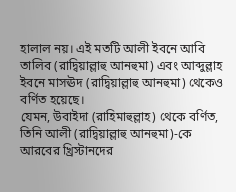হালাল নয়। এই মতটি আলী ইবনে আবি তালিব (রাদ্বিয়াল্লাহু আনহুমা) এবং আব্দুল্লাহ ইবনে মাসঊদ (রাদ্বিয়াল্লাহু আনহুমা) থেকেও বর্ণিত হয়েছে।
যেমন, উবাইদা (রাহিমাহুল্লাহ) থেকে বর্ণিত, তিনি আলী (রাদ্বিয়াল্লাহু আনহুমা)-কে আরবের খ্রিস্টানদের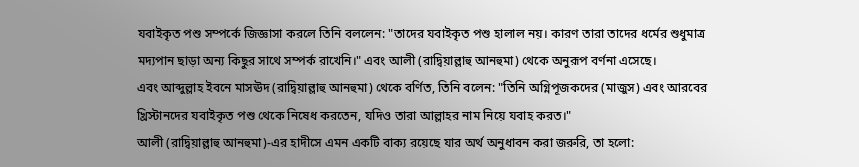যবাইকৃত পশু সম্পর্কে জিজ্ঞাসা করলে তিনি বললেন: "তাদের যবাইকৃত পশু হালাল নয়। কারণ তারা তাদের ধর্মের শুধুমাত্র মদ্যপান ছাড়া অন্য কিছুর সাথে সম্পর্ক রাখেনি।" এবং আলী (রাদ্বিয়াল্লাহু আনহুমা) থেকে অনুরূপ বর্ণনা এসেছে।
এবং আব্দুল্লাহ ইবনে মাসঊদ (রাদ্বিয়াল্লাহু আনহুমা) থেকে বর্ণিত, তিনি বলেন: "তিনি অগ্নিপূজকদের (মাজুস) এবং আরবের খ্রিস্টানদের যবাইকৃত পশু থেকে নিষেধ করতেন, যদিও তারা আল্লাহর নাম নিয়ে যবাহ করত।"
আলী (রাদ্বিয়াল্লাহু আনহুমা)-এর হাদীসে এমন একটি বাক্য রয়েছে যার অর্থ অনুধাবন করা জরুরি, তা হলো: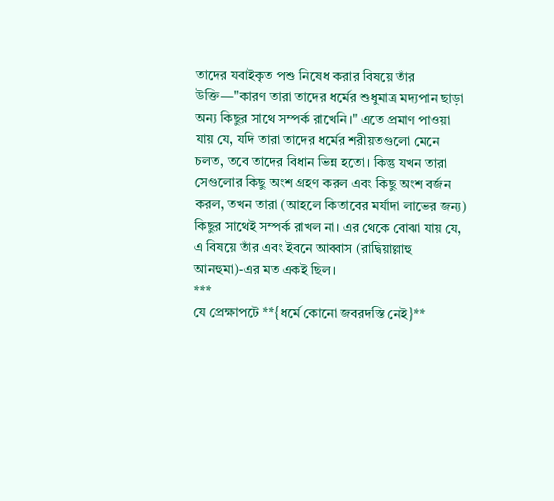তাদের যবাইকৃত পশু নিষেধ করার বিষয়ে তাঁর উক্তি—"কারণ তারা তাদের ধর্মের শুধুমাত্র মদ্যপান ছাড়া অন্য কিছুর সাথে সম্পর্ক রাখেনি।" এতে প্রমাণ পাওয়া যায় যে, যদি তারা তাদের ধর্মের শরীয়তগুলো মেনে চলত, তবে তাদের বিধান ভিন্ন হতো। কিন্তু যখন তারা সেগুলোর কিছু অংশ গ্রহণ করল এবং কিছু অংশ বর্জন করল, তখন তারা (আহলে কিতাবের মর্যাদা লাভের জন্য) কিছুর সাথেই সম্পর্ক রাখল না। এর থেকে বোঝা যায় যে, এ বিষয়ে তাঁর এবং ইবনে আব্বাস (রাদ্বিয়াল্লাহু আনহুমা)-এর মত একই ছিল।
***
যে প্রেক্ষাপটে **{ধর্মে কোনো জবরদস্তি নেই}**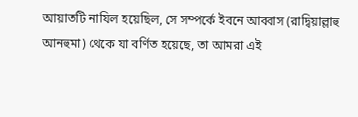আয়াতটি নাযিল হয়েছিল, সে সম্পর্কে ইবনে আব্বাস (রাদ্বিয়াল্লাহু আনহুমা) থেকে যা বর্ণিত হয়েছে, তা আমরা এই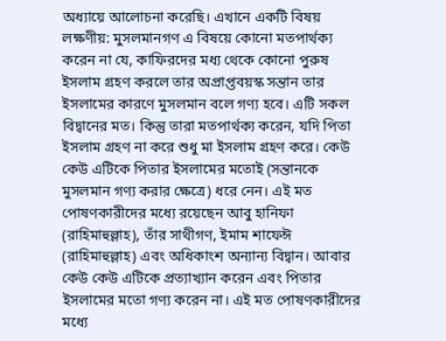অধ্যায়ে আলোচনা করেছি। এখানে একটি বিষয় লক্ষণীয়: মুসলমানগণ এ বিষয়ে কোনো মতপার্থক্য করেন না যে, কাফিরদের মধ্য থেকে কোনো পুরুষ ইসলাম গ্রহণ করলে তার অপ্রাপ্তবয়স্ক সন্তান তার ইসলামের কারণে মুসলমান বলে গণ্য হবে। এটি সকল বিদ্বানের মত। কিন্তু তারা মতপার্থক্য করেন, যদি পিতা ইসলাম গ্রহণ না করে শুধু মা ইসলাম গ্রহণ করে। কেউ কেউ এটিকে পিতার ইসলামের মতোই (সন্তানকে মুসলমান গণ্য করার ক্ষেত্রে) ধরে নেন। এই মত পোষণকারীদের মধ্যে রয়েছেন আবু হানিফা (রাহিমাহুল্লাহ), তাঁর সাথীগণ, ইমাম শাফেঈ (রাহিমাহুল্লাহ) এবং অধিকাংশ অন্যান্য বিদ্বান। আবার কেউ কেউ এটিকে প্রত্যাখ্যান করেন এবং পিতার ইসলামের মতো গণ্য করেন না। এই মত পোষণকারীদের মধ্যে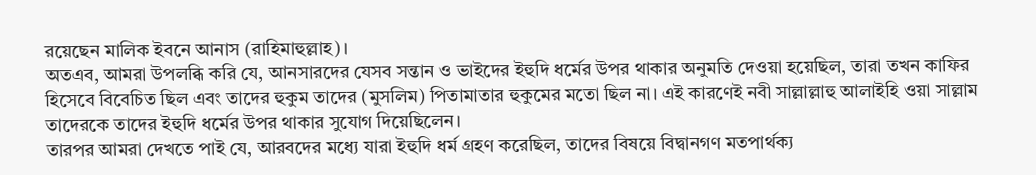রয়েছেন মালিক ইবনে আনাস (রাহিমাহুল্লাহ)।
অতএব, আমরা উপলব্ধি করি যে, আনসারদের যেসব সন্তান ও ভাইদের ইহুদি ধর্মের উপর থাকার অনুমতি দেওয়া হয়েছিল, তারা তখন কাফির হিসেবে বিবেচিত ছিল এবং তাদের হুকুম তাদের (মুসলিম) পিতামাতার হুকুমের মতো ছিল না। এই কারণেই নবী সাল্লাল্লাহু আলাইহি ওয়া সাল্লাম তাদেরকে তাদের ইহুদি ধর্মের উপর থাকার সুযোগ দিয়েছিলেন।
তারপর আমরা দেখতে পাই যে, আরবদের মধ্যে যারা ইহুদি ধর্ম গ্রহণ করেছিল, তাদের বিষয়ে বিদ্বানগণ মতপার্থক্য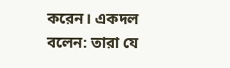করেন। একদল বলেন: তারা যে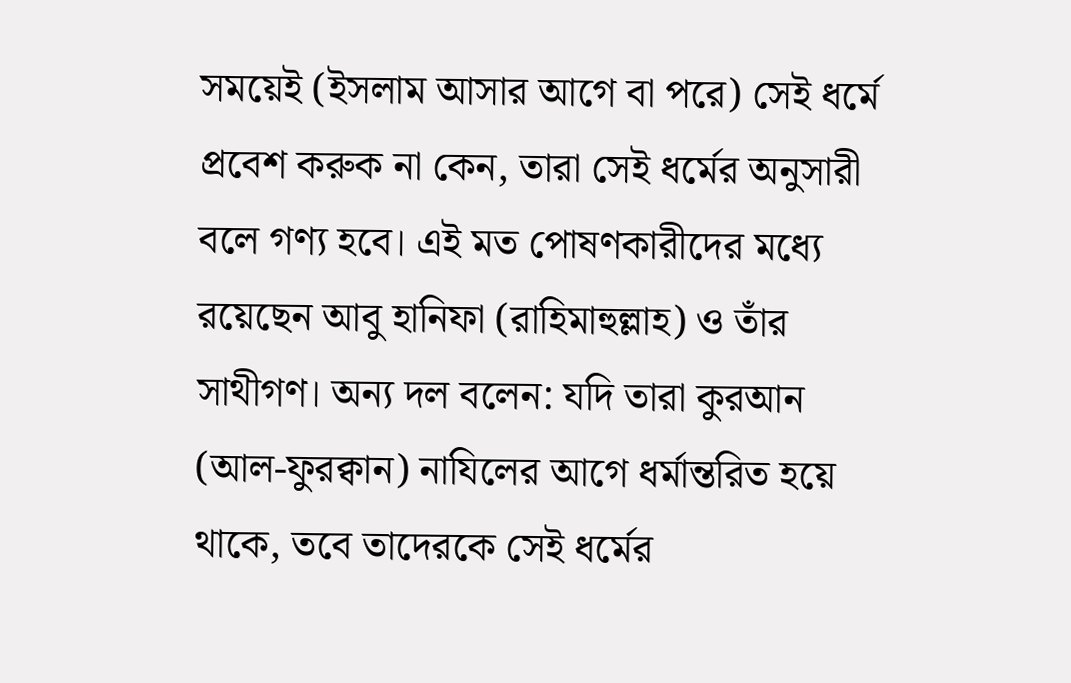সময়েই (ইসলাম আসার আগে বা পরে) সেই ধর্মে প্রবেশ করুক না কেন, তারা সেই ধর্মের অনুসারী বলে গণ্য হবে। এই মত পোষণকারীদের মধ্যে রয়েছেন আবু হানিফা (রাহিমাহুল্লাহ) ও তাঁর সাথীগণ। অন্য দল বলেন: যদি তারা কুরআন (আল-ফুরক্বান) নাযিলের আগে ধর্মান্তরিত হয়ে থাকে, তবে তাদেরকে সেই ধর্মের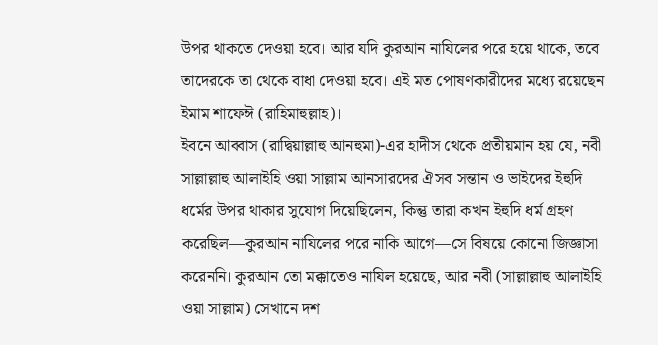উপর থাকতে দেওয়া হবে। আর যদি কুরআন নাযিলের পরে হয়ে থাকে, তবে তাদেরকে তা থেকে বাধা দেওয়া হবে। এই মত পোষণকারীদের মধ্যে রয়েছেন ইমাম শাফেঈ (রাহিমাহুল্লাহ)।
ইবনে আব্বাস (রাদ্বিয়াল্লাহু আনহুমা)-এর হাদীস থেকে প্রতীয়মান হয় যে, নবী সাল্লাল্লাহু আলাইহি ওয়া সাল্লাম আনসারদের ঐসব সন্তান ও ভাইদের ইহুদি ধর্মের উপর থাকার সুযোগ দিয়েছিলেন, কিন্তু তারা কখন ইহুদি ধর্ম গ্রহণ করেছিল—কুরআন নাযিলের পরে নাকি আগে—সে বিষয়ে কোনো জিজ্ঞাসা করেননি। কুরআন তো মক্কাতেও নাযিল হয়েছে, আর নবী (সাল্লাল্লাহু আলাইহি ওয়া সাল্লাম) সেখানে দশ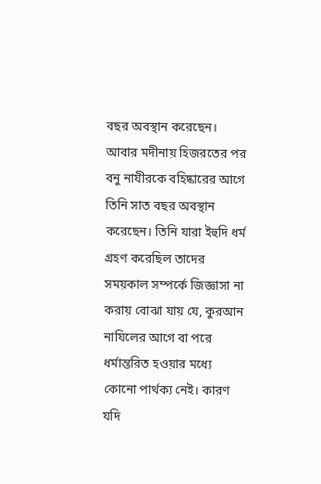বছর অবস্থান করেছেন। আবার মদীনায় হিজরতের পর বনু নাযীরকে বহিষ্কারের আগে তিনি সাত বছর অবস্থান করেছেন। তিনি যারা ইহুদি ধর্ম গ্রহণ করেছিল তাদের সময়কাল সম্পর্কে জিজ্ঞাসা না করায় বোঝা যায় যে, কুরআন নাযিলের আগে বা পরে ধর্মান্তরিত হওয়ার মধ্যে কোনো পার্থক্য নেই। কারণ যদি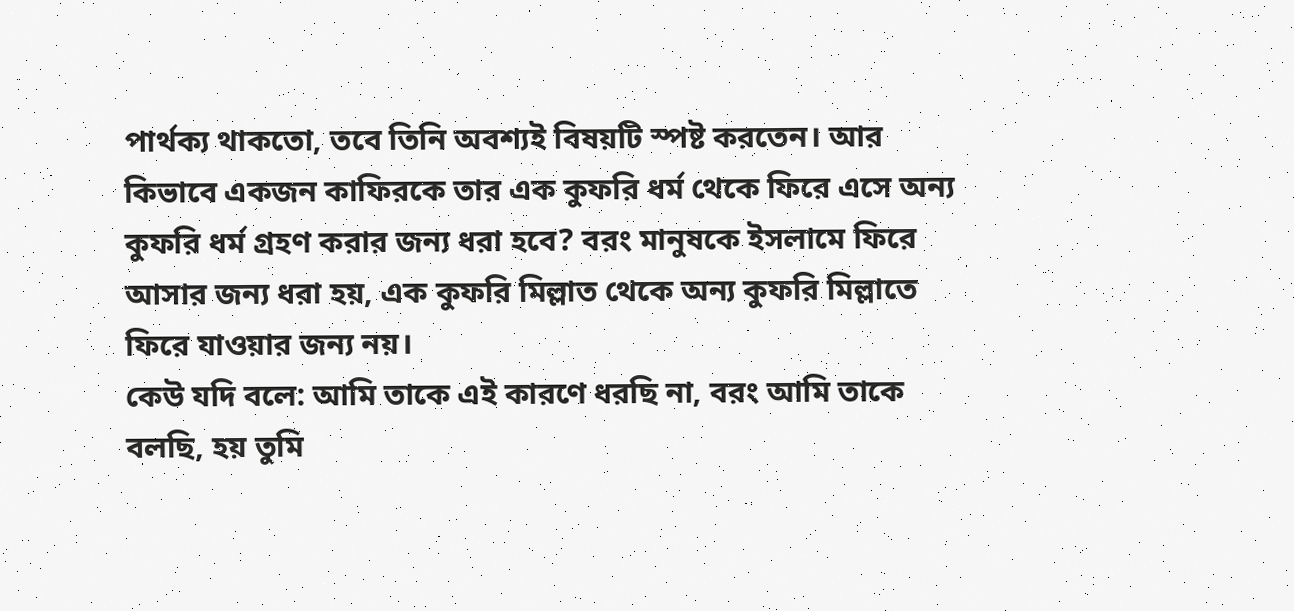পার্থক্য থাকতো, তবে তিনি অবশ্যই বিষয়টি স্পষ্ট করতেন। আর কিভাবে একজন কাফিরকে তার এক কুফরি ধর্ম থেকে ফিরে এসে অন্য কুফরি ধর্ম গ্রহণ করার জন্য ধরা হবে? বরং মানুষকে ইসলামে ফিরে আসার জন্য ধরা হয়, এক কুফরি মিল্লাত থেকে অন্য কুফরি মিল্লাতে ফিরে যাওয়ার জন্য নয়।
কেউ যদি বলে: আমি তাকে এই কারণে ধরছি না, বরং আমি তাকে বলছি, হয় তুমি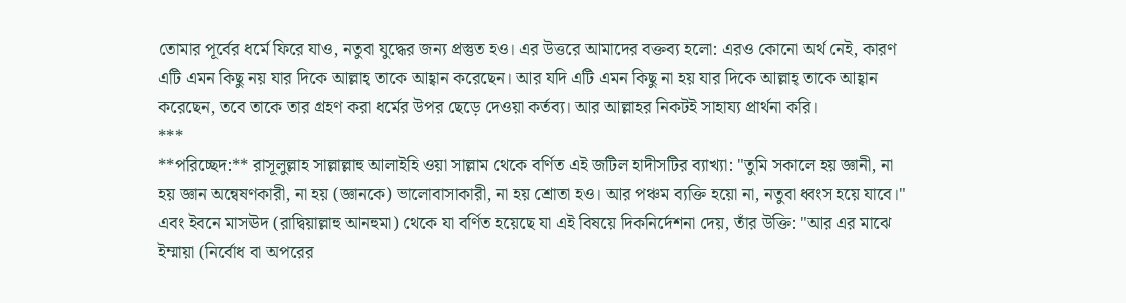তোমার পূর্বের ধর্মে ফিরে যাও, নতুবা যুদ্ধের জন্য প্রস্তুত হও। এর উত্তরে আমাদের বক্তব্য হলো: এরও কোনো অর্থ নেই, কারণ এটি এমন কিছু নয় যার দিকে আল্লাহ্ তাকে আহ্বান করেছেন। আর যদি এটি এমন কিছু না হয় যার দিকে আল্লাহ্ তাকে আহ্বান করেছেন, তবে তাকে তার গ্রহণ করা ধর্মের উপর ছেড়ে দেওয়া কর্তব্য। আর আল্লাহর নিকটই সাহায্য প্রার্থনা করি।
***
**পরিচ্ছেদ:** রাসূলুল্লাহ সাল্লাল্লাহু আলাইহি ওয়া সাল্লাম থেকে বর্ণিত এই জটিল হাদীসটির ব্যাখ্যা: "তুমি সকালে হয় জ্ঞানী, না হয় জ্ঞান অন্বেষণকারী, না হয় (জ্ঞানকে) ভালোবাসাকারী, না হয় শ্রোতা হও। আর পঞ্চম ব্যক্তি হয়ো না, নতুবা ধ্বংস হয়ে যাবে।" এবং ইবনে মাসঊদ (রাদ্বিয়াল্লাহু আনহুমা) থেকে যা বর্ণিত হয়েছে যা এই বিষয়ে দিকনির্দেশনা দেয়, তাঁর উক্তি: "আর এর মাঝে ইম্মায়া (নির্বোধ বা অপরের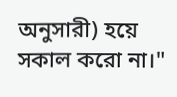অনুসারী) হয়ে সকাল করো না।"